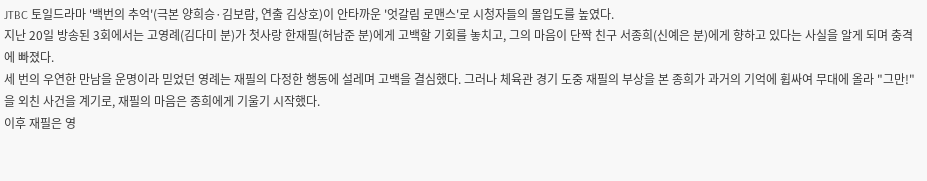JTBC 토일드라마 '백번의 추억'(극본 양희승·김보람, 연출 김상호)이 안타까운 '엇갈림 로맨스'로 시청자들의 몰입도를 높였다.
지난 20일 방송된 3회에서는 고영례(김다미 분)가 첫사랑 한재필(허남준 분)에게 고백할 기회를 놓치고, 그의 마음이 단짝 친구 서종희(신예은 분)에게 향하고 있다는 사실을 알게 되며 충격에 빠졌다.
세 번의 우연한 만남을 운명이라 믿었던 영례는 재필의 다정한 행동에 설레며 고백을 결심했다. 그러나 체육관 경기 도중 재필의 부상을 본 종희가 과거의 기억에 휩싸여 무대에 올라 "그만!"을 외친 사건을 계기로, 재필의 마음은 종희에게 기울기 시작했다.
이후 재필은 영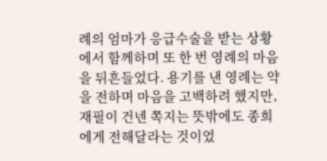례의 엄마가 응급수술을 받는 상황에서 함께하며 또 한 번 영례의 마음을 뒤흔들었다. 용기를 낸 영례는 약을 전하며 마음을 고백하려 했지만, 재필이 건넨 쪽지는 뜻밖에도 종희에게 전해달라는 것이었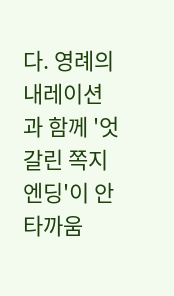다. 영례의 내레이션과 함께 '엇갈린 쪽지 엔딩'이 안타까움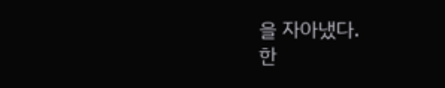을 자아냈다.
한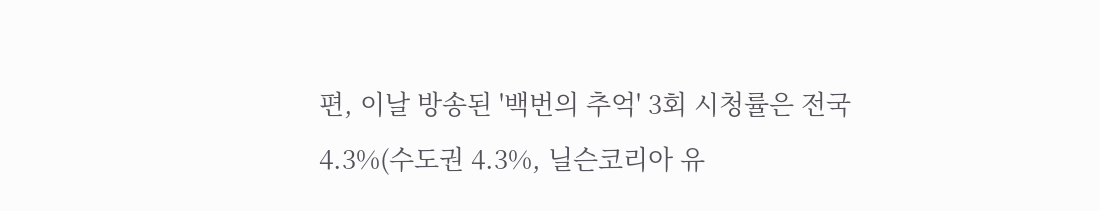편, 이날 방송된 '백번의 추억' 3회 시청률은 전국 4.3%(수도권 4.3%, 닐슨코리아 유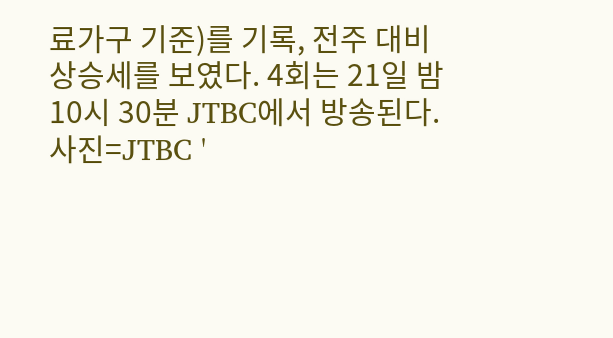료가구 기준)를 기록, 전주 대비 상승세를 보였다. 4회는 21일 밤 10시 30분 JTBC에서 방송된다.
사진=JTBC '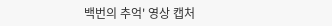백번의 추억' 영상 캡처